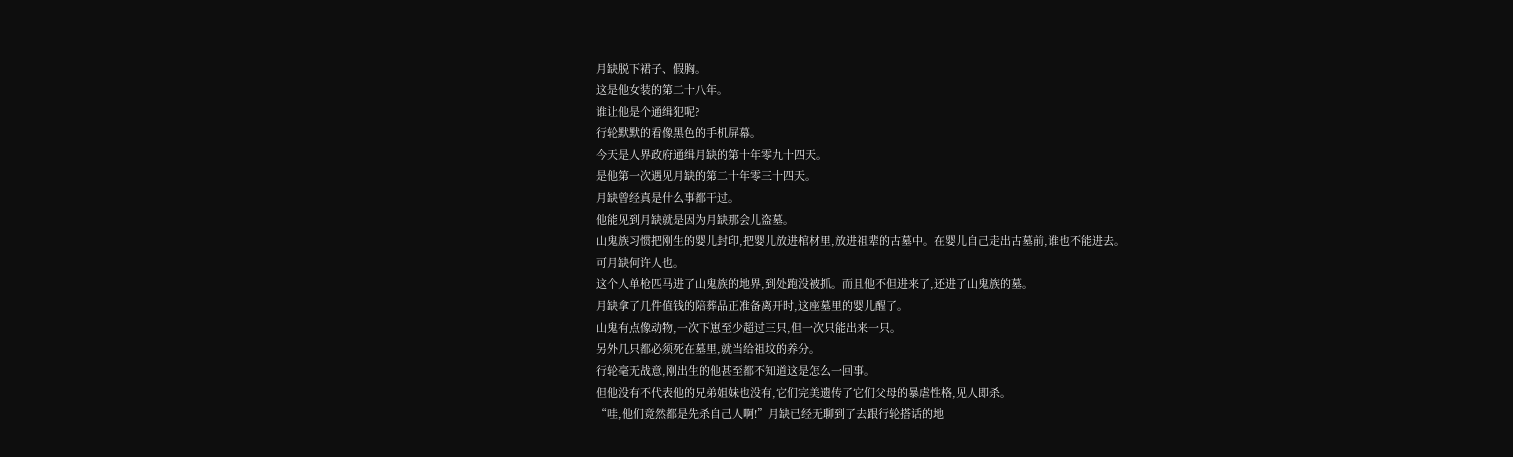月缺脱下裙子、假胸。
这是他女装的第二十八年。
谁让他是个通缉犯呢?
行轮默默的看像黑色的手机屏幕。
今天是人界政府通缉月缺的第十年零九十四天。
是他第一次遇见月缺的第二十年零三十四天。
月缺曾经真是什么事都干过。
他能见到月缺就是因为月缺那会儿盗墓。
山鬼族习惯把刚生的婴儿封印,把婴儿放进棺材里,放进祖辈的古墓中。在婴儿自己走出古墓前,谁也不能进去。
可月缺何许人也。
这个人单枪匹马进了山鬼族的地界,到处跑没被抓。而且他不但进来了,还进了山鬼族的墓。
月缺拿了几件值钱的陪葬品正准备离开时,这座墓里的婴儿醒了。
山鬼有点像动物,一次下崽至少超过三只,但一次只能出来一只。
另外几只都必须死在墓里,就当给祖坟的养分。
行轮毫无战意,刚出生的他甚至都不知道这是怎么一回事。
但他没有不代表他的兄弟姐妹也没有,它们完美遗传了它们父母的暴虐性格,见人即杀。
“哇,他们竟然都是先杀自己人啊!”月缺已经无聊到了去跟行轮搭话的地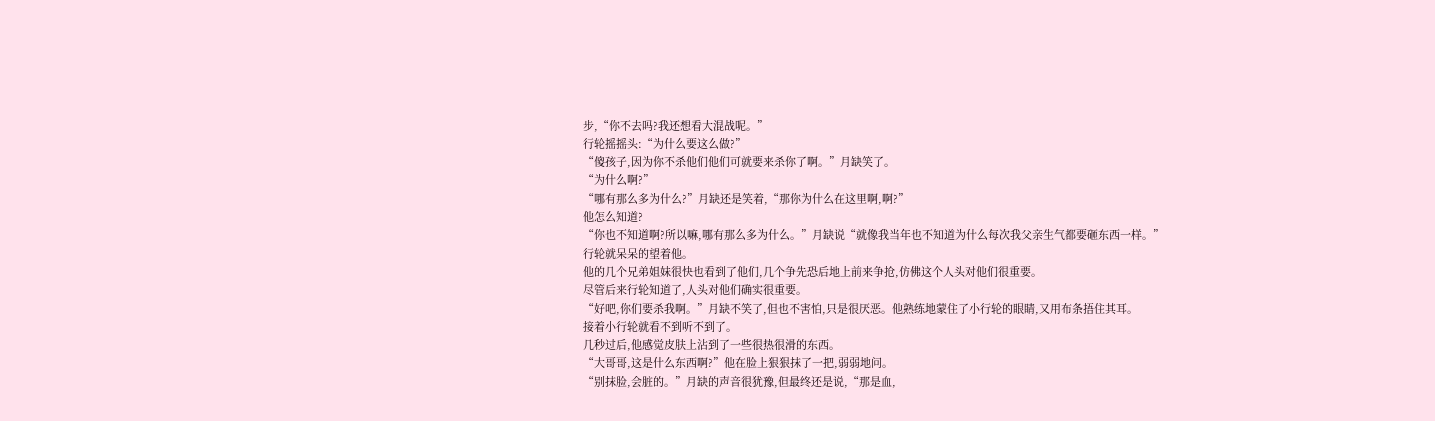步,“你不去吗?我还想看大混战呢。”
行轮摇摇头:“为什么要这么做?”
“傻孩子,因为你不杀他们他们可就要来杀你了啊。”月缺笑了。
“为什么啊?”
“哪有那么多为什么?”月缺还是笑着,“那你为什么在这里啊,啊?”
他怎么知道?
“你也不知道啊?所以嘛,哪有那么多为什么。”月缺说“就像我当年也不知道为什么每次我父亲生气都要砸东西一样。”
行轮就呆呆的望着他。
他的几个兄弟姐妹很快也看到了他们,几个争先恐后地上前来争抢,仿佛这个人头对他们很重要。
尽管后来行轮知道了,人头对他们确实很重要。
“好吧,你们要杀我啊。”月缺不笑了,但也不害怕,只是很厌恶。他熟练地蒙住了小行轮的眼睛,又用布条捂住其耳。
接着小行轮就看不到听不到了。
几秒过后,他感觉皮肤上沾到了一些很热很滑的东西。
“大哥哥,这是什么东西啊?”他在脸上狠狠抹了一把,弱弱地问。
“别抹脸,会脏的。”月缺的声音很犹豫,但最终还是说,“那是血,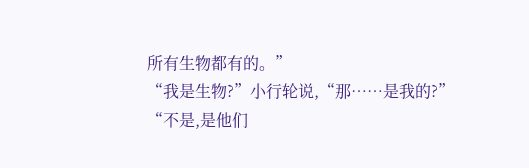所有生物都有的。”
“我是生物?”小行轮说,“那……是我的?”
“不是,是他们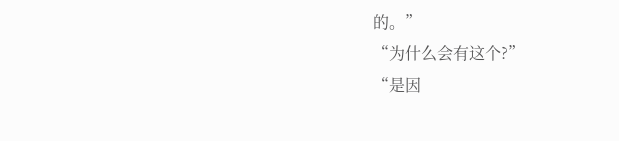的。”
“为什么会有这个?”
“是因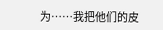为……我把他们的皮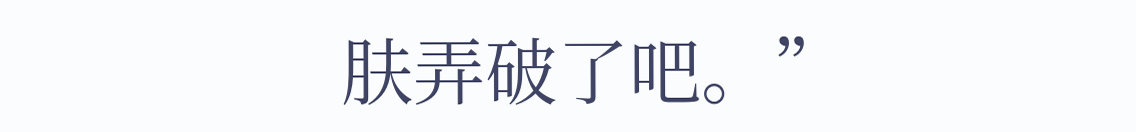肤弄破了吧。”